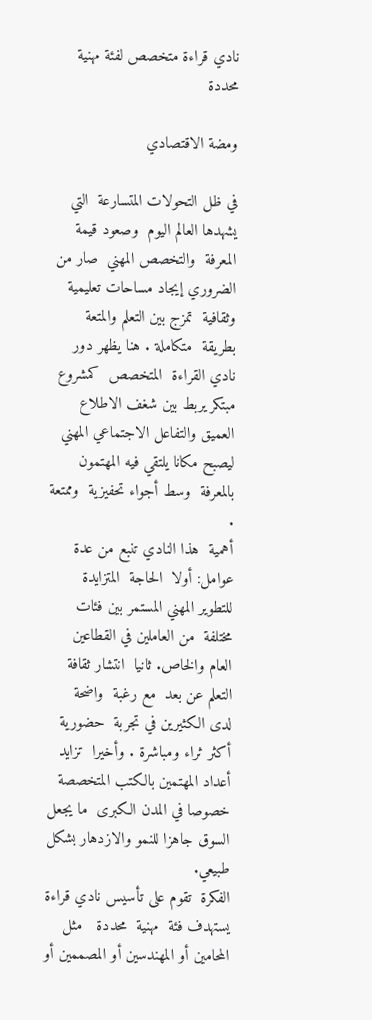نادي قراءة متخصص لفئة مهنية محددة

ومضة الاقتصادي

في ظل التحولات المتسارعة  التي يشهدها العالم اليوم  وصعود قيمة  المعرفة  والتخصص المهني  صار من الضروري إيجاد مساحات تعليمية  وثقافية  تمزج بين التعلم والمتعة  بطريقة  متكاملة . هنا يظهر دور نادي القراءة  المتخصص  كمشروع مبتكر يربط بين شغف الاطلاع العميق والتفاعل الاجتماعي المهني  ليصبح مكانا يلتقي فيه المهتمون بالمعرفة  وسط أجواء تحفيزية  وممتعة .
أهمية  هذا النادي تنبع من عدة  عوامل: أولا  الحاجة  المتزايدة  للتطوير المهني المستمر بين فئات مختلفة  من العاملين في القطاعين العام والخاص. ثانيا  انتشار ثقافة  التعلم عن بعد  مع رغبة  واضحة  لدى الكثيرين في تجربة  حضورية  أكثر ثراء ومباشرة . وأخيرا  تزايد أعداد المهتمين بالكتب المتخصصة   خصوصا في المدن الكبرى  ما يجعل السوق جاهزا للنمو والازدهار بشكل طبيعي.
الفكرة  تقوم على تأسيس نادي قراءة  يستهدف فئة  مهنية  محددة   مثل المحامين أو المهندسين أو المصممين أو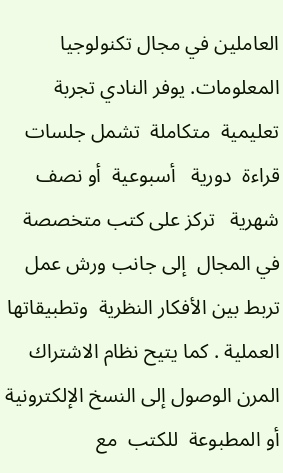العاملين في مجال تكنولوجيا المعلومات. يوفر النادي تجربة  تعليمية  متكاملة  تشمل جلسات قراءة  دورية   أسبوعية  أو نصف شهرية   تركز على كتب متخصصة  في المجال  إلى جانب ورش عمل تربط بين الأفكار النظرية  وتطبيقاتها العملية . كما يتيح نظام الاشتراك المرن الوصول إلى النسخ الإلكترونية  أو المطبوعة  للكتب  مع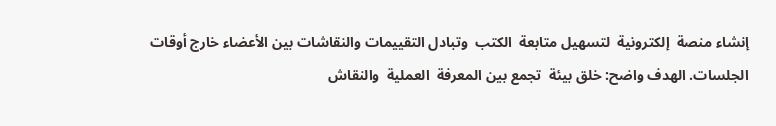إنشاء منصة  إلكترونية  لتسهيل متابعة  الكتب  وتبادل التقييمات والنقاشات بين الأعضاء خارج أوقات الجلسات. الهدف واضح: خلق بيئة  تجمع بين المعرفة  العملية  والنقاش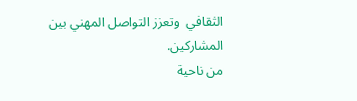الثقافي  وتعزز التواصل المهني بين المشاركين.
من ناحية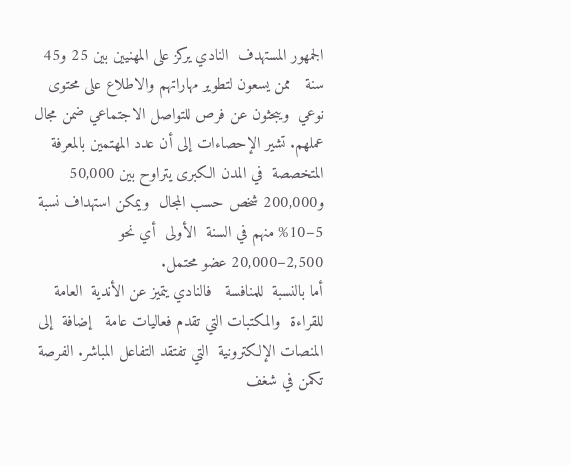الجمهور المستهدف  النادي يركز على المهنيين بين 25 و45 سنة   ممن يسعون لتطوير مهاراتهم والاطلاع على محتوى نوعي  ويبحثون عن فرص للتواصل الاجتماعي ضمن مجال عملهم. تشير الإحصاءات إلى أن عدد المهتمين بالمعرفة  المتخصصة  في المدن الكبرى يتراوح بين 50,000 و200,000 شخص حسب المجال  ويمكن استهداف نسبة  5–10% منهم في السنة  الأولى  أي نحو 2,500–20,000 عضو محتمل.
أما بالنسبة  للمنافسة   فالنادي يتميز عن الأندية  العامة  للقراءة  والمكتبات التي تقدم فعاليات عامة   إضافة  إلى المنصات الإلكترونية  التي تفتقد التفاعل المباشر. الفرصة  تكمن في شغف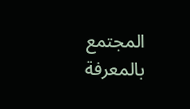المجتمع بالمعرفة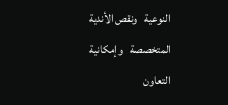النوعية   ونقص الأندية  المتخصصة   وإمكانية  التعاون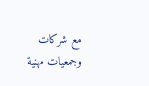مع شركات وجمعيات مهنية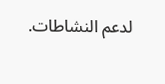لدعم النشاطات.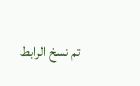تم نسخ الرابط